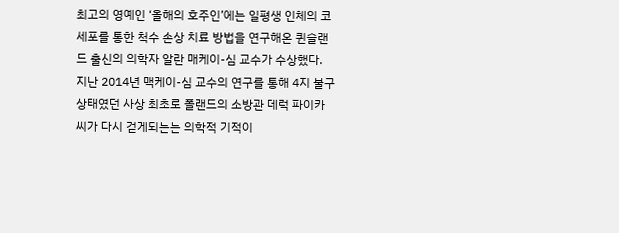최고의 영예인 ‘올해의 호주인’에는 일평생 인체의 코 세포를 통한 척수 손상 치료 방법을 연구해온 퀸슬랜드 출신의 의학자 알란 매케이-심 교수가 수상했다.
지난 2014년 맥케이-심 교수의 연구를 통해 4지 불구상태였던 사상 최초로 폴랜드의 소방관 데럭 파이카 씨가 다시 걷게되는는 의학적 기적이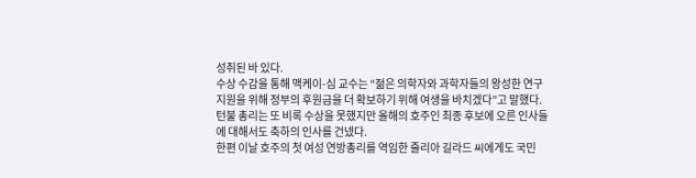성취된 바 있다.
수상 수감을 통해 맥케이-심 교수는 “젊은 의학자와 과학자들의 왕성한 연구 지원을 위해 정부의 후원금을 더 확보하기 위해 여생을 바치겠다”고 말했다.
턴불 총리는 또 비록 수상을 못했지만 올해의 호주인 최종 후보에 오른 인사들에 대해서도 축하의 인사를 건넸다.
한편 이날 호주의 첫 여성 연방총리를 역임한 줄리아 길라드 씨에게도 국민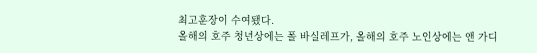최고훈장이 수여됐다.
올해의 호주 청년상에는 폴 바실레프가, 올해의 호주 노인상에는 앤 가디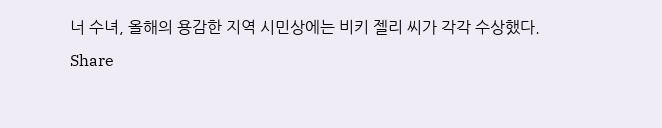너 수녀, 올해의 용감한 지역 시민상에는 비키 젤리 씨가 각각 수상했다.
Share